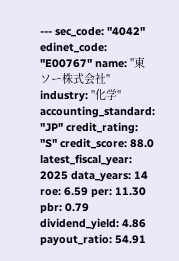--- sec_code: "4042" edinet_code: "E00767" name: "東ソー株式会社" industry: "化学" accounting_standard: "JP" credit_rating: "S" credit_score: 88.0 latest_fiscal_year: 2025 data_years: 14 roe: 6.59 per: 11.30 pbr: 0.79 dividend_yield: 4.86 payout_ratio: 54.91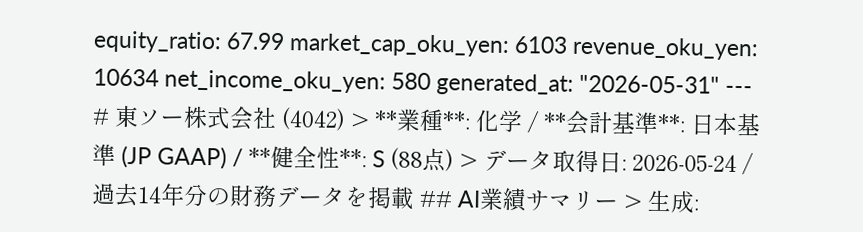equity_ratio: 67.99 market_cap_oku_yen: 6103 revenue_oku_yen: 10634 net_income_oku_yen: 580 generated_at: "2026-05-31" --- # 東ソー株式会社 (4042) > **業種**: 化学 / **会計基準**: 日本基準 (JP GAAP) / **健全性**: S (88点) > データ取得日: 2026-05-24 / 過去14年分の財務データを掲載 ## AI業績サマリー > 生成: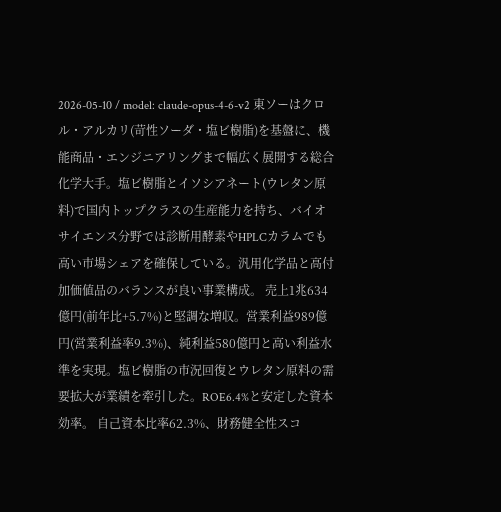2026-05-10 / model: claude-opus-4-6-v2 東ソーはクロル・アルカリ(苛性ソーダ・塩ビ樹脂)を基盤に、機能商品・エンジニアリングまで幅広く展開する総合化学大手。塩ビ樹脂とイソシアネート(ウレタン原料)で国内トップクラスの生産能力を持ち、バイオサイエンス分野では診断用酵素やHPLCカラムでも高い市場シェアを確保している。汎用化学品と高付加価値品のバランスが良い事業構成。 売上1兆634億円(前年比+5.7%)と堅調な増収。営業利益989億円(営業利益率9.3%)、純利益580億円と高い利益水準を実現。塩ビ樹脂の市況回復とウレタン原料の需要拡大が業績を牽引した。ROE6.4%と安定した資本効率。 自己資本比率62.3%、財務健全性スコ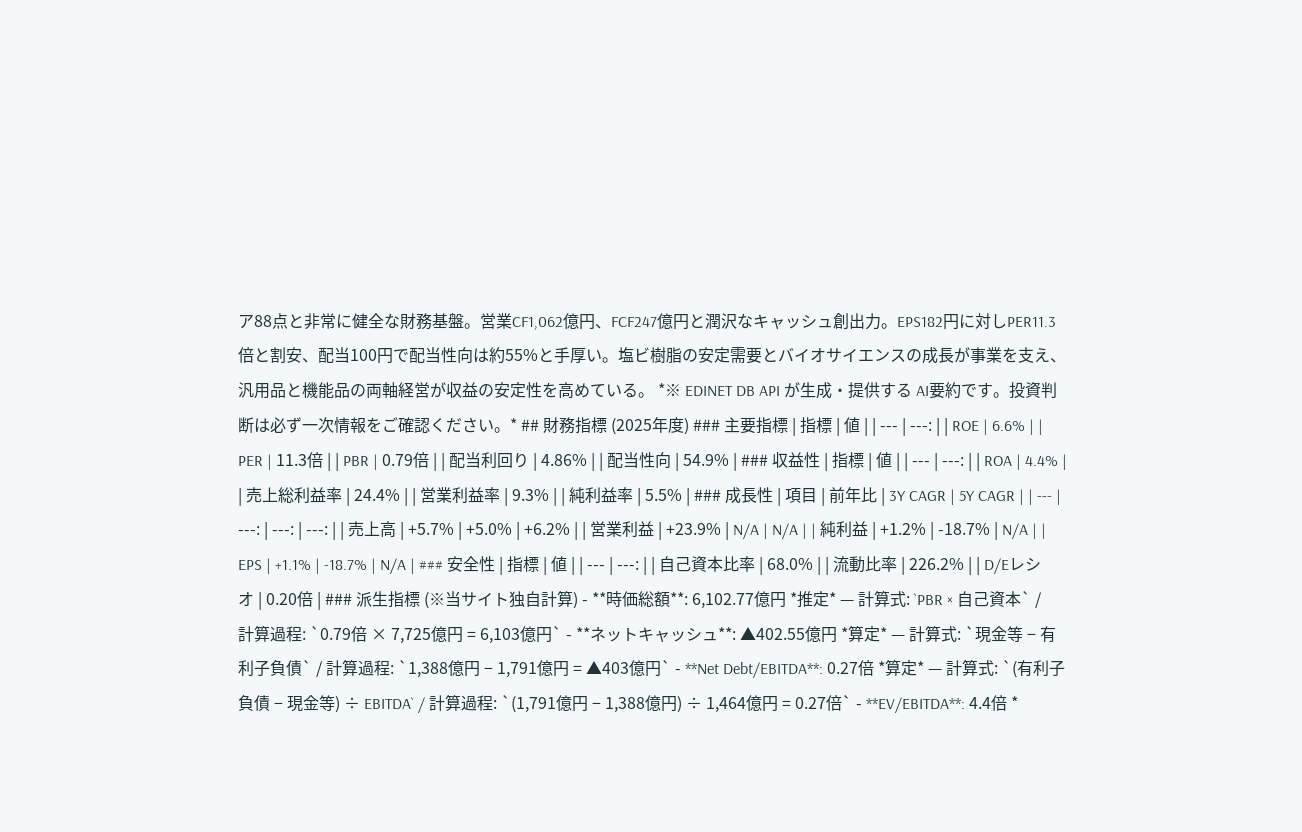ア88点と非常に健全な財務基盤。営業CF1,062億円、FCF247億円と潤沢なキャッシュ創出力。EPS182円に対しPER11.3倍と割安、配当100円で配当性向は約55%と手厚い。塩ビ樹脂の安定需要とバイオサイエンスの成長が事業を支え、汎用品と機能品の両軸経営が収益の安定性を高めている。 *※ EDINET DB API が生成・提供する AI要約です。投資判断は必ず一次情報をご確認ください。* ## 財務指標 (2025年度) ### 主要指標 | 指標 | 値 | | --- | ---: | | ROE | 6.6% | | PER | 11.3倍 | | PBR | 0.79倍 | | 配当利回り | 4.86% | | 配当性向 | 54.9% | ### 収益性 | 指標 | 値 | | --- | ---: | | ROA | 4.4% | | 売上総利益率 | 24.4% | | 営業利益率 | 9.3% | | 純利益率 | 5.5% | ### 成長性 | 項目 | 前年比 | 3Y CAGR | 5Y CAGR | | --- | ---: | ---: | ---: | | 売上高 | +5.7% | +5.0% | +6.2% | | 営業利益 | +23.9% | N/A | N/A | | 純利益 | +1.2% | -18.7% | N/A | | EPS | +1.1% | -18.7% | N/A | ### 安全性 | 指標 | 値 | | --- | ---: | | 自己資本比率 | 68.0% | | 流動比率 | 226.2% | | D/Eレシオ | 0.20倍 | ### 派生指標 (※当サイト独自計算) - **時価総額**: 6,102.77億円 *推定* — 計算式: `PBR × 自己資本` / 計算過程: `0.79倍 × 7,725億円 = 6,103億円` - **ネットキャッシュ**: ▲402.55億円 *算定* — 計算式: `現金等 − 有利子負債` / 計算過程: `1,388億円 − 1,791億円 = ▲403億円` - **Net Debt/EBITDA**: 0.27倍 *算定* — 計算式: `(有利子負債 − 現金等) ÷ EBITDA` / 計算過程: `(1,791億円 − 1,388億円) ÷ 1,464億円 = 0.27倍` - **EV/EBITDA**: 4.4倍 *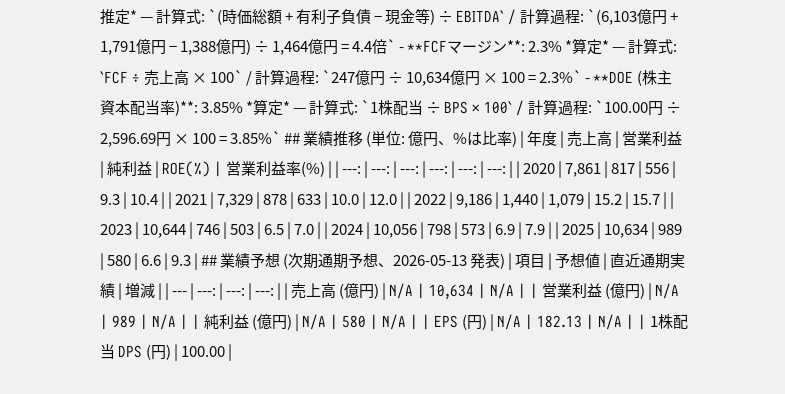推定* — 計算式: `(時価総額 + 有利子負債 − 現金等) ÷ EBITDA` / 計算過程: `(6,103億円 + 1,791億円 − 1,388億円) ÷ 1,464億円 = 4.4倍` - **FCFマージン**: 2.3% *算定* — 計算式: `FCF ÷ 売上高 × 100` / 計算過程: `247億円 ÷ 10,634億円 × 100 = 2.3%` - **DOE (株主資本配当率)**: 3.85% *算定* — 計算式: `1株配当 ÷ BPS × 100` / 計算過程: `100.00円 ÷ 2,596.69円 × 100 = 3.85%` ## 業績推移 (単位: 億円、%は比率) | 年度 | 売上高 | 営業利益 | 純利益 | ROE(%) | 営業利益率(%) | | ---: | ---: | ---: | ---: | ---: | ---: | | 2020 | 7,861 | 817 | 556 | 9.3 | 10.4 | | 2021 | 7,329 | 878 | 633 | 10.0 | 12.0 | | 2022 | 9,186 | 1,440 | 1,079 | 15.2 | 15.7 | | 2023 | 10,644 | 746 | 503 | 6.5 | 7.0 | | 2024 | 10,056 | 798 | 573 | 6.9 | 7.9 | | 2025 | 10,634 | 989 | 580 | 6.6 | 9.3 | ## 業績予想 (次期通期予想、2026-05-13 発表) | 項目 | 予想値 | 直近通期実績 | 増減 | | --- | ---: | ---: | ---: | | 売上高 (億円) | N/A | 10,634 | N/A | | 営業利益 (億円) | N/A | 989 | N/A | | 純利益 (億円) | N/A | 580 | N/A | | EPS (円) | N/A | 182.13 | N/A | | 1株配当 DPS (円) | 100.00 |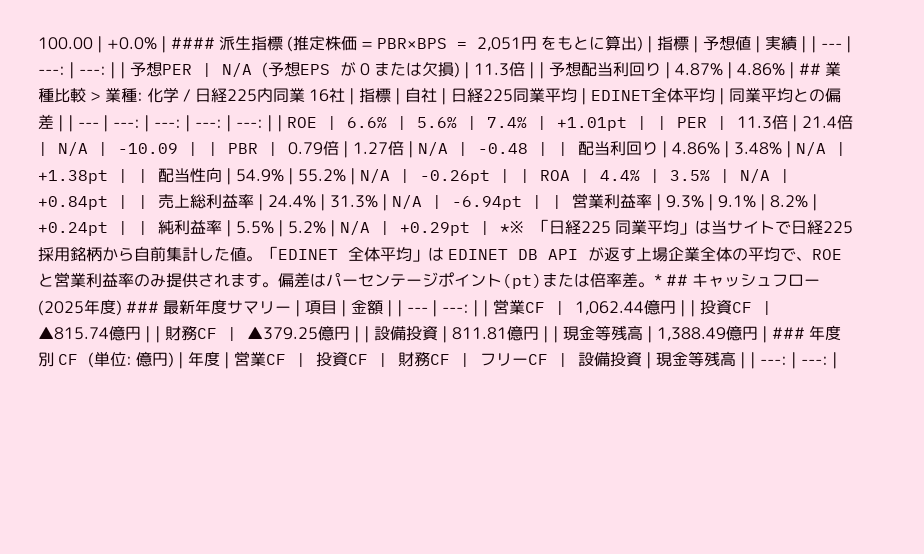100.00 | +0.0% | #### 派生指標 (推定株価 = PBR×BPS = 2,051円 をもとに算出) | 指標 | 予想値 | 実績 | | --- | ---: | ---: | | 予想PER | N/A (予想EPS が 0 または欠損) | 11.3倍 | | 予想配当利回り | 4.87% | 4.86% | ## 業種比較 > 業種: 化学 / 日経225内同業 16社 | 指標 | 自社 | 日経225同業平均 | EDINET全体平均 | 同業平均との偏差 | | --- | ---: | ---: | ---: | ---: | | ROE | 6.6% | 5.6% | 7.4% | +1.01pt | | PER | 11.3倍 | 21.4倍 | N/A | -10.09 | | PBR | 0.79倍 | 1.27倍 | N/A | -0.48 | | 配当利回り | 4.86% | 3.48% | N/A | +1.38pt | | 配当性向 | 54.9% | 55.2% | N/A | -0.26pt | | ROA | 4.4% | 3.5% | N/A | +0.84pt | | 売上総利益率 | 24.4% | 31.3% | N/A | -6.94pt | | 営業利益率 | 9.3% | 9.1% | 8.2% | +0.24pt | | 純利益率 | 5.5% | 5.2% | N/A | +0.29pt | *※ 「日経225 同業平均」は当サイトで日経225採用銘柄から自前集計した値。「EDINET 全体平均」は EDINET DB API が返す上場企業全体の平均で、ROE と営業利益率のみ提供されます。偏差はパーセンテージポイント(pt)または倍率差。* ## キャッシュフロー (2025年度) ### 最新年度サマリー | 項目 | 金額 | | --- | ---: | | 営業CF | 1,062.44億円 | | 投資CF | ▲815.74億円 | | 財務CF | ▲379.25億円 | | 設備投資 | 811.81億円 | | 現金等残高 | 1,388.49億円 | ### 年度別 CF (単位: 億円) | 年度 | 営業CF | 投資CF | 財務CF | フリーCF | 設備投資 | 現金等残高 | | ---: | ---: |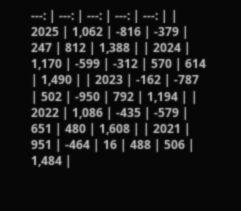---: | ---: | ---: | ---: | ---: | | 2025 | 1,062 | -816 | -379 | 247 | 812 | 1,388 | | 2024 | 1,170 | -599 | -312 | 570 | 614 | 1,490 | | 2023 | -162 | -787 | 502 | -950 | 792 | 1,194 | | 2022 | 1,086 | -435 | -579 | 651 | 480 | 1,608 | | 2021 | 951 | -464 | 16 | 488 | 506 | 1,484 |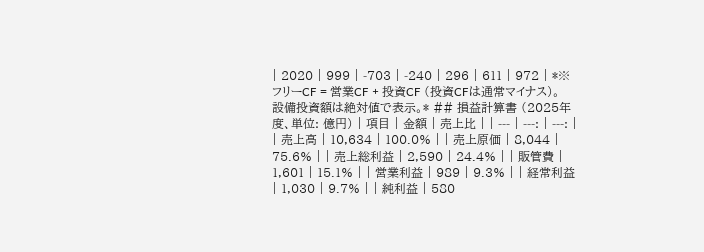| 2020 | 999 | -703 | -240 | 296 | 611 | 972 | *※ フリーCF = 営業CF + 投資CF (投資CFは通常マイナス)。設備投資額は絶対値で表示。* ## 損益計算書 (2025年度、単位: 億円) | 項目 | 金額 | 売上比 | | --- | ---: | ---: | | 売上高 | 10,634 | 100.0% | | 売上原価 | 8,044 | 75.6% | | 売上総利益 | 2,590 | 24.4% | | 販管費 | 1,601 | 15.1% | | 営業利益 | 989 | 9.3% | | 経常利益 | 1,030 | 9.7% | | 純利益 | 580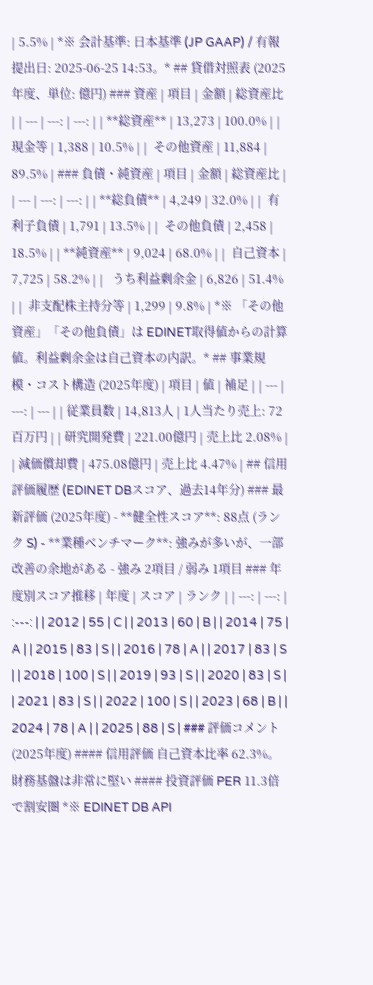| 5.5% | *※ 会計基準: 日本基準 (JP GAAP) / 有報提出日: 2025-06-25 14:53。* ## 貸借対照表 (2025年度、単位: 億円) ### 資産 | 項目 | 金額 | 総資産比 | | --- | ---: | ---: | | **総資産** | 13,273 | 100.0% | |  現金等 | 1,388 | 10.5% | |  その他資産 | 11,884 | 89.5% | ### 負債・純資産 | 項目 | 金額 | 総資産比 | | --- | ---: | ---: | | **総負債** | 4,249 | 32.0% | |  有利子負債 | 1,791 | 13.5% | |  その他負債 | 2,458 | 18.5% | | **純資産** | 9,024 | 68.0% | |  自己資本 | 7,725 | 58.2% | |   うち利益剰余金 | 6,826 | 51.4% | |  非支配株主持分等 | 1,299 | 9.8% | *※ 「その他資産」「その他負債」は EDINET取得値からの計算値。利益剰余金は自己資本の内訳。* ## 事業規模・コスト構造 (2025年度) | 項目 | 値 | 補足 | | --- | ---: | --- | | 従業員数 | 14,813人 | 1人当たり売上: 72百万円 | | 研究開発費 | 221.00億円 | 売上比 2.08% | | 減価償却費 | 475.08億円 | 売上比 4.47% | ## 信用評価履歴 (EDINET DBスコア、過去14年分) ### 最新評価 (2025年度) - **健全性スコア**: 88点 (ランク S) - **業種ベンチマーク**: 強みが多いが、一部改善の余地がある - 強み 2項目 / 弱み 1項目 ### 年度別スコア推移 | 年度 | スコア | ランク | | ---: | ---: | :---: | | 2012 | 55 | C | | 2013 | 60 | B | | 2014 | 75 | A | | 2015 | 83 | S | | 2016 | 78 | A | | 2017 | 83 | S | | 2018 | 100 | S | | 2019 | 93 | S | | 2020 | 83 | S | | 2021 | 83 | S | | 2022 | 100 | S | | 2023 | 68 | B | | 2024 | 78 | A | | 2025 | 88 | S | ### 評価コメント (2025年度) #### 信用評価 自己資本比率 62.3%。財務基盤は非常に堅い #### 投資評価 PER 11.3倍で割安圏 *※ EDINET DB API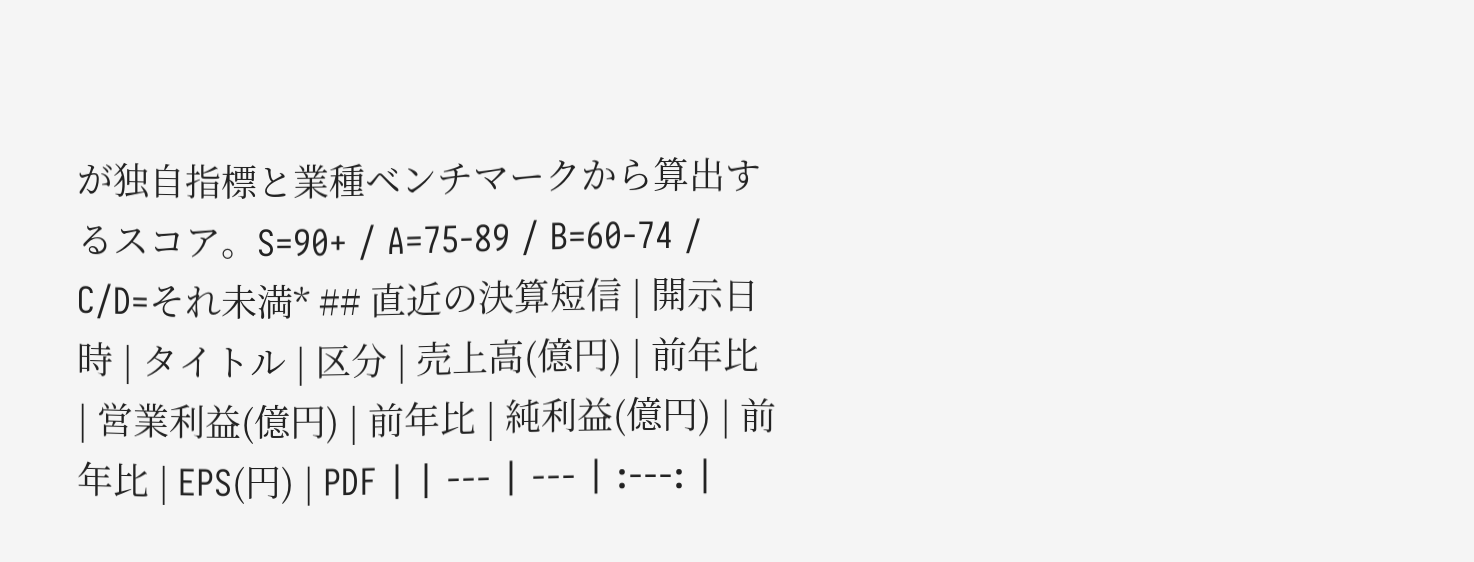が独自指標と業種ベンチマークから算出するスコア。S=90+ / A=75-89 / B=60-74 / C/D=それ未満* ## 直近の決算短信 | 開示日時 | タイトル | 区分 | 売上高(億円) | 前年比 | 営業利益(億円) | 前年比 | 純利益(億円) | 前年比 | EPS(円) | PDF | | --- | --- | :---: |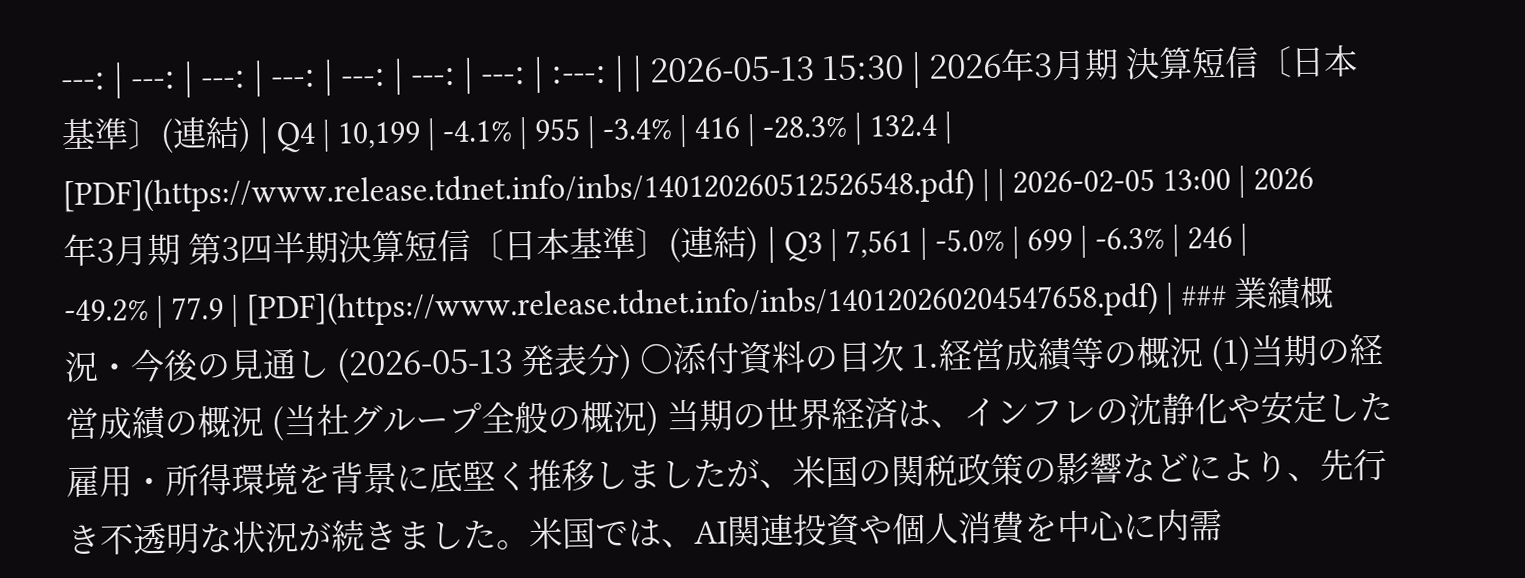---: | ---: | ---: | ---: | ---: | ---: | ---: | :---: | | 2026-05-13 15:30 | 2026年3月期 決算短信〔日本基準〕(連結) | Q4 | 10,199 | -4.1% | 955 | -3.4% | 416 | -28.3% | 132.4 | [PDF](https://www.release.tdnet.info/inbs/140120260512526548.pdf) | | 2026-02-05 13:00 | 2026年3月期 第3四半期決算短信〔日本基準〕(連結) | Q3 | 7,561 | -5.0% | 699 | -6.3% | 246 | -49.2% | 77.9 | [PDF](https://www.release.tdnet.info/inbs/140120260204547658.pdf) | ### 業績概況・今後の見通し (2026-05-13 発表分) ○添付資料の目次 1.経営成績等の概況 (1)当期の経営成績の概況 (当社グループ全般の概況) 当期の世界経済は、インフレの沈静化や安定した雇用・所得環境を背景に底堅く推移しましたが、米国の関税政策の影響などにより、先行き不透明な状況が続きました。米国では、AI関連投資や個人消費を中心に内需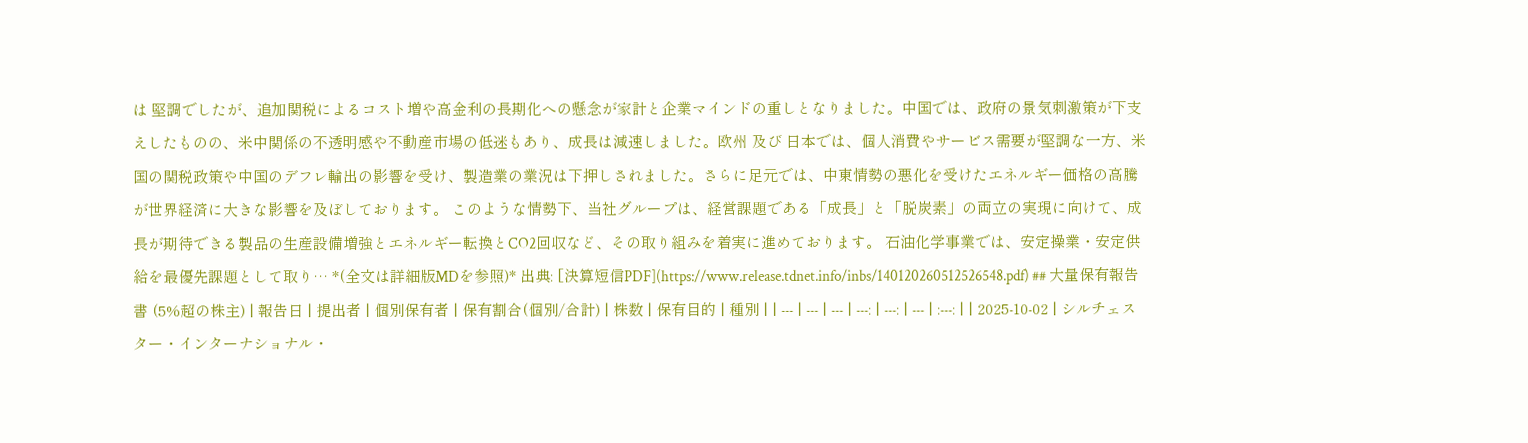は 堅調でしたが、追加関税によるコスト増や高金利の長期化への懸念が家計と企業マインドの重しとなりました。中国では、政府の景気刺激策が下支えしたものの、米中関係の不透明感や不動産市場の低迷もあり、成長は減速しました。欧州 及び 日本では、個人消費やサービス需要が堅調な一方、米国の関税政策や中国のデフレ輸出の影響を受け、製造業の業況は下押しされました。さらに足元では、中東情勢の悪化を受けたエネルギー価格の高騰が世界経済に大きな影響を及ぼしております。 このような情勢下、当社グループは、経営課題である「成長」と「脱炭素」の両立の実現に向けて、成長が期待できる製品の生産設備増強とエネルギー転換とCO2回収など、その取り組みを着実に進めております。 石油化学事業では、安定操業・安定供給を最優先課題として取り… *(全文は詳細版MDを参照)* 出典: [決算短信PDF](https://www.release.tdnet.info/inbs/140120260512526548.pdf) ## 大量保有報告書 (5%超の株主) | 報告日 | 提出者 | 個別保有者 | 保有割合(個別/合計) | 株数 | 保有目的 | 種別 | | --- | --- | --- | ---: | ---: | --- | :---: | | 2025-10-02 | シルチェスター・インターナショナル・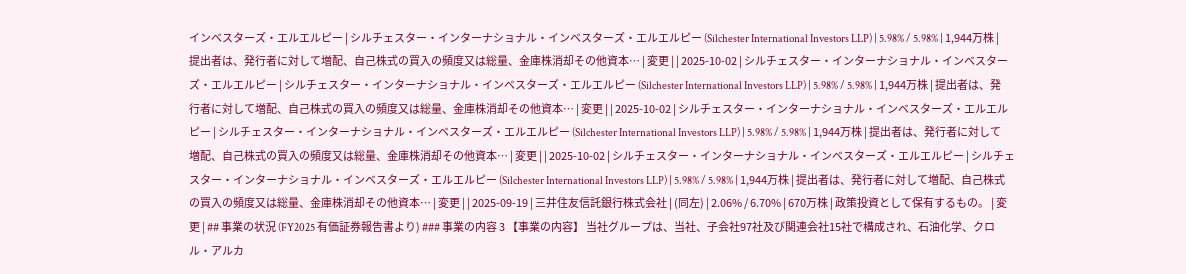インベスターズ・エルエルピー | シルチェスター・インターナショナル・インベスターズ・エルエルピー (Silchester International Investors LLP) | 5.98% / 5.98% | 1,944万株 | 提出者は、発行者に対して増配、自己株式の買入の頻度又は総量、金庫株消却その他資本… | 変更 | | 2025-10-02 | シルチェスター・インターナショナル・インベスターズ・エルエルピー | シルチェスター・インターナショナル・インベスターズ・エルエルピー (Silchester International Investors LLP) | 5.98% / 5.98% | 1,944万株 | 提出者は、発行者に対して増配、自己株式の買入の頻度又は総量、金庫株消却その他資本… | 変更 | | 2025-10-02 | シルチェスター・インターナショナル・インベスターズ・エルエルピー | シルチェスター・インターナショナル・インベスターズ・エルエルピー (Silchester International Investors LLP) | 5.98% / 5.98% | 1,944万株 | 提出者は、発行者に対して増配、自己株式の買入の頻度又は総量、金庫株消却その他資本… | 変更 | | 2025-10-02 | シルチェスター・インターナショナル・インベスターズ・エルエルピー | シルチェスター・インターナショナル・インベスターズ・エルエルピー (Silchester International Investors LLP) | 5.98% / 5.98% | 1,944万株 | 提出者は、発行者に対して増配、自己株式の買入の頻度又は総量、金庫株消却その他資本… | 変更 | | 2025-09-19 | 三井住友信託銀行株式会社 | (同左) | 2.06% / 6.70% | 670万株 | 政策投資として保有するもの。 | 変更 | ## 事業の状況 (FY2025 有価証券報告書より) ### 事業の内容 3 【事業の内容】 当社グループは、当社、子会社97社及び関連会社15社で構成され、石油化学、クロル・アルカ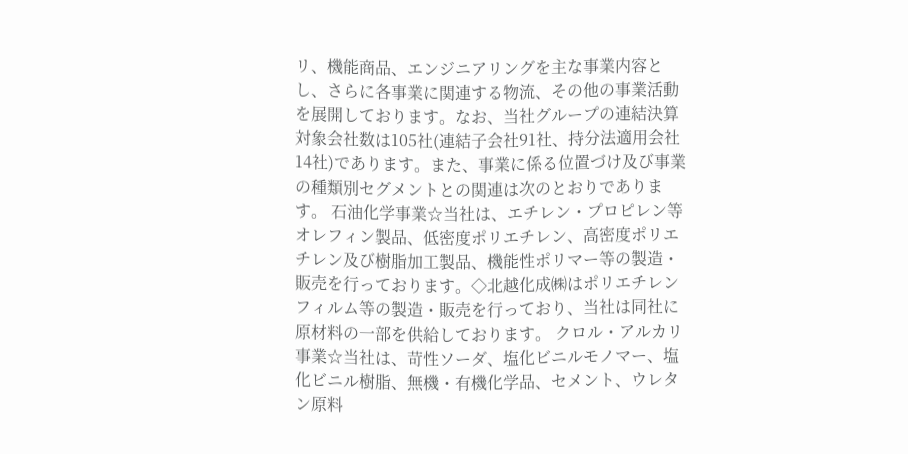リ、機能商品、エンジニアリングを主な事業内容とし、さらに各事業に関連する物流、その他の事業活動を展開しております。なお、当社グループの連結決算対象会社数は105社(連結子会社91社、持分法適用会社14社)であります。また、事業に係る位置づけ及び事業の種類別セグメントとの関連は次のとおりであります。 石油化学事業☆当社は、エチレン・プロピレン等オレフィン製品、低密度ポリエチレン、高密度ポリエチレン及び樹脂加工製品、機能性ポリマー等の製造・販売を行っております。◇北越化成㈱はポリエチレンフィルム等の製造・販売を行っており、当社は同社に原材料の一部を供給しております。 クロル・アルカリ事業☆当社は、苛性ソーダ、塩化ビニルモノマー、塩化ビニル樹脂、無機・有機化学品、セメント、ウレタン原料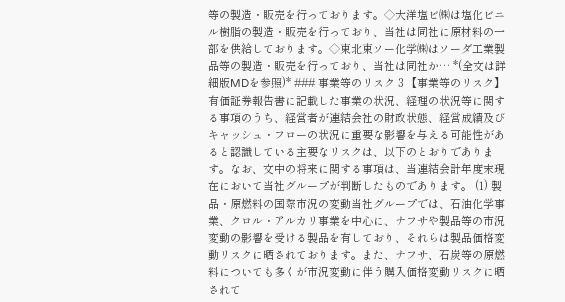等の製造・販売を行っております。◇大洋塩ビ㈱は塩化ビニル樹脂の製造・販売を行っており、当社は同社に原材料の一部を供給しております。◇東北東ソー化学㈱はソーダ工業製品等の製造・販売を行っており、当社は同社か… *(全文は詳細版MDを参照)* ### 事業等のリスク 3 【事業等のリスク】有価証券報告書に記載した事業の状況、経理の状況等に関する事項のうち、経営者が連結会社の財政状態、経営成績及びキャッシュ・フローの状況に重要な影響を与える可能性があると認識している主要なリスクは、以下のとおりであります。なお、文中の将来に関する事項は、当連結会計年度末現在において当社グループが判断したものであります。 (1) 製品・原燃料の国際市況の変動当社グループでは、石油化学事業、クロル・アルカリ事業を中心に、ナフサや製品等の市況変動の影響を受ける製品を有しており、それらは製品価格変動リスクに晒されております。また、ナフサ、石炭等の原燃料についても多くが市況変動に伴う購入価格変動リスクに晒されて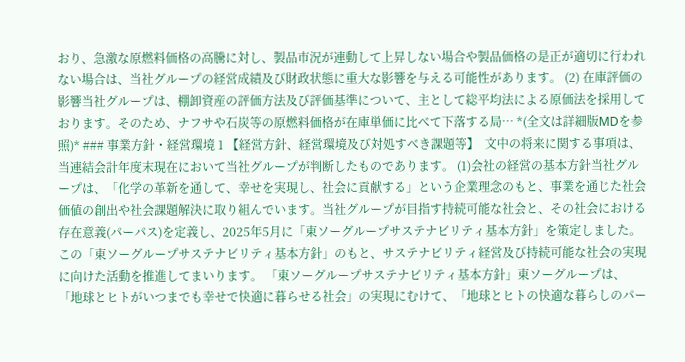おり、急激な原燃料価格の高騰に対し、製品市況が連動して上昇しない場合や製品価格の是正が適切に行われない場合は、当社グループの経営成績及び財政状態に重大な影響を与える可能性があります。 (2) 在庫評価の影響当社グループは、棚卸資産の評価方法及び評価基準について、主として総平均法による原価法を採用しております。そのため、ナフサや石炭等の原燃料価格が在庫単価に比べて下落する局… *(全文は詳細版MDを参照)* ### 事業方針・経営環境 1 【経営方針、経営環境及び対処すべき課題等】  文中の将来に関する事項は、当連結会計年度末現在において当社グループが判断したものであります。 (1)会社の経営の基本方針当社グループは、「化学の革新を通して、幸せを実現し、社会に貢献する」という企業理念のもと、事業を通じた社会価値の創出や社会課題解決に取り組んでいます。当社グループが目指す持続可能な社会と、その社会における存在意義(パーパス)を定義し、2025年5月に「東ソーグループサステナビリティ基本方針」を策定しました。この「東ソーグループサステナビリティ基本方針」のもと、サステナビリティ経営及び持続可能な社会の実現に向けた活動を推進してまいります。 「東ソーグループサステナビリティ基本方針」東ソーグループは、「地球とヒトがいつまでも幸せで快適に暮らせる社会」の実現にむけて、「地球とヒトの快適な暮らしのパー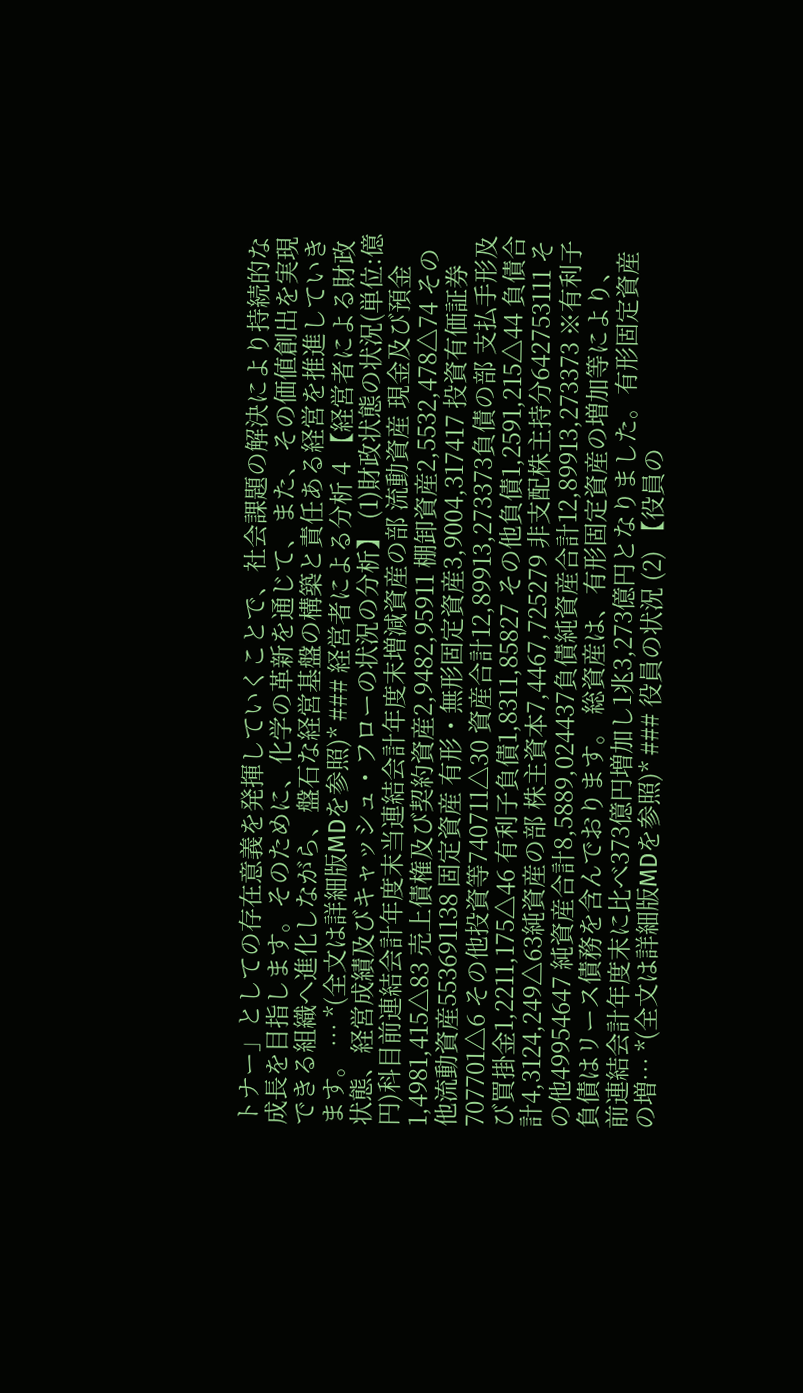トナー」としての存在意義を発揮していくことで、社会課題の解決により持続的な成長を目指します。そのために、化学の革新を通じて、また、その価値創出を実現できる組織へ進化しながら、盤石な経営基盤の構築と責任ある経営を推進していきます。 … *(全文は詳細版MDを参照)* ### 経営者による分析 4 【経営者による財政状態、経営成績及びキャッシュ・フローの状況の分析】 (1)財政状態の状況(単位:億円)科目前連結会計年度末当連結会計年度末増減資産の部 流動資産 現金及び預金1,4981,415△83 売上債権及び契約資産2,9482,95911 棚卸資産2,5532,478△74 その他流動資産553691138 固定資産 有形・無形固定資産3,9004,317417 投資有価証券707701△6 その他投資等740711△30 資産合計12,89913,273373負債の部 支払手形及び買掛金1,2211,175△46 有利子負債1,8311,85827 その他負債1,2591,215△44 負債合計4,3124,249△63純資産の部 株主資本7,4467,725279 非支配株主持分642753111 その他49954647 純資産合計8,5889,024437負債純資産合計12,89913,273373 ※有利子負債はリース債務を含んでおります。 総資産は、有形固定資産の増加等により、前連結会計年度末に比べ373億円増加し1兆3,273億円となりました。有形固定資産の増… *(全文は詳細版MDを参照)* ### 役員の状況 (2) 【役員の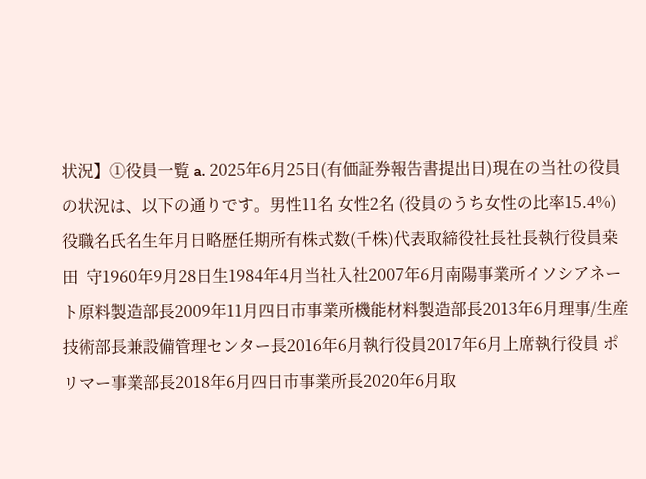状況】①役員一覧 a. 2025年6月25日(有価証券報告書提出日)現在の当社の役員の状況は、以下の通りです。男性11名 女性2名 (役員のうち女性の比率15.4%)役職名氏名生年月日略歴任期所有株式数(千株)代表取締役社長社長執行役員桒 田  守1960年9月28日生1984年4月当社入社2007年6月南陽事業所イソシアネート原料製造部長2009年11月四日市事業所機能材料製造部長2013年6月理事/生産技術部長兼設備管理センター長2016年6月執行役員2017年6月上席執行役員 ポリマー事業部長2018年6月四日市事業所長2020年6月取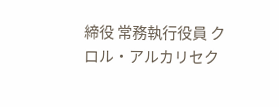締役 常務執行役員 クロル・アルカリセク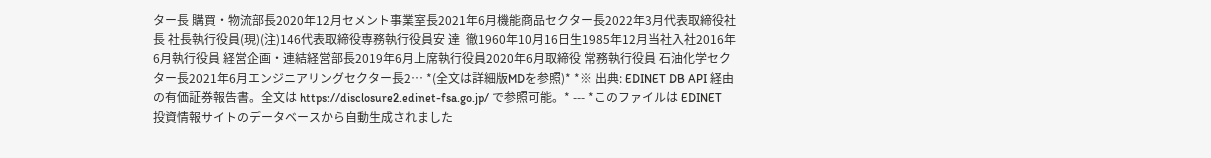ター長 購買・物流部長2020年12月セメント事業室長2021年6月機能商品セクター長2022年3月代表取締役社長 社長執行役員(現)(注)146代表取締役専務執行役員安 達  徹1960年10月16日生1985年12月当社入社2016年6月執行役員 経営企画・連結経営部長2019年6月上席執行役員2020年6月取締役 常務執行役員 石油化学セクター長2021年6月エンジニアリングセクター長2… *(全文は詳細版MDを参照)* *※ 出典: EDINET DB API 経由の有価証券報告書。全文は https://disclosure2.edinet-fsa.go.jp/ で参照可能。* --- *このファイルは EDINET 投資情報サイトのデータベースから自動生成されました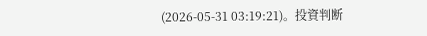(2026-05-31 03:19:21)。投資判断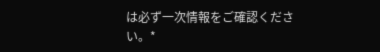は必ず一次情報をご確認ください。*